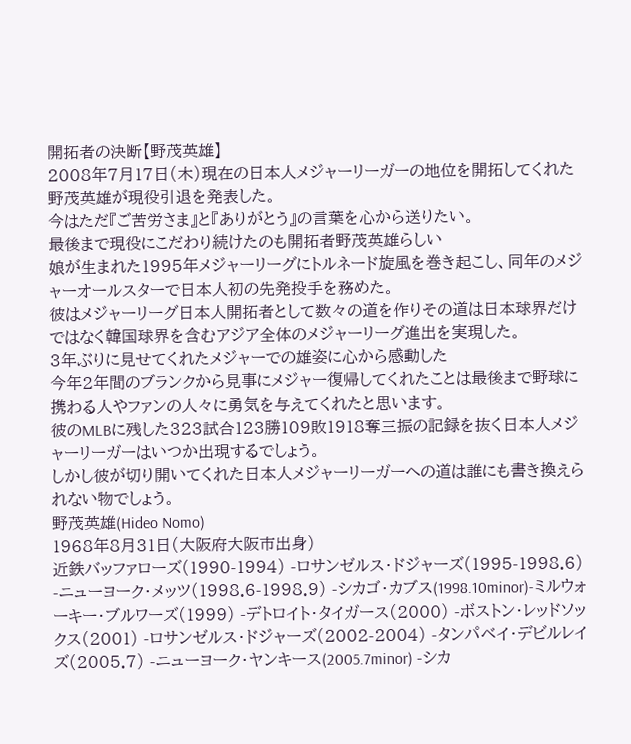開拓者の決断【野茂英雄】
2008年7月17日(木)現在の日本人メジャーリーガーの地位を開拓してくれた野茂英雄が現役引退を発表した。
今はただ『ご苦労さま』と『ありがとう』の言葉を心から送りたい。
最後まで現役にこだわり続けたのも開拓者野茂英雄らしい
娘が生まれた1995年メジャーリーグにトルネード旋風を巻き起こし、同年のメジャーオールスターで日本人初の先発投手を務めた。
彼はメジャーリーグ日本人開拓者として数々の道を作りその道は日本球界だけではなく韓国球界を含むアジア全体のメジャーリーグ進出を実現した。
3年ぶりに見せてくれたメジャーでの雄姿に心から感動した
今年2年間のブランクから見事にメジャー復帰してくれたことは最後まで野球に携わる人やファンの人々に勇気を与えてくれたと思います。
彼のMLBに残した323試合123勝109敗1918奪三振の記録を抜く日本人メジャーリーガーはいつか出現するでしょう。
しかし彼が切り開いてくれた日本人メジャーリーガーへの道は誰にも書き換えられない物でしょう。
野茂英雄(Hideo Nomo)
1968年8月31日(大阪府大阪市出身)
近鉄バッファローズ(1990-1994) -ロサンゼルス・ドジャーズ(1995-1998.6) -ニューヨーク・メッツ(1998.6-1998.9) -シカゴ・カブス(1998.10minor)-ミルウォーキー・ブルワーズ(1999) -デトロイト・タイガース(2000) -ボストン・レッドソックス(2001) -ロサンゼルス・ドジャーズ(2002-2004) -タンパベイ・デビルレイズ(2005.7) -ニューヨーク・ヤンキース(2005.7minor) -シカ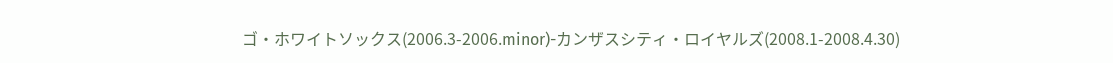ゴ・ホワイトソックス(2006.3-2006.minor)-カンザスシティ・ロイヤルズ(2008.1-2008.4.30)